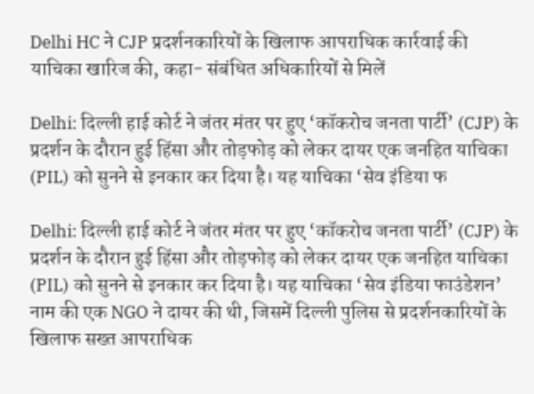Delhi HC ने CJP प्रदर्शनकारियों के खिलाफ आपराधिक कार्रवाई की याचिका खारिज की, कहा- संबंधित अधिकारियों से मिलें

Delhi: दिल्ली हाई कोर्ट ने जंतर मंतर पर हुए ‘कॉकरोच जनता पार्टी’ (CJP) के प्रदर्शन के दौरान हुई हिंसा और तोड़फोड़ को लेकर दायर एक जनहित याचिका (PIL) को सुनने से इनकार कर दिया है। यह याचिका ‘सेव इंडिया फ

Delhi: दिल्ली हाई कोर्ट ने जंतर मंतर पर हुए ‘कॉकरोच जनता पार्टी’ (CJP) के प्रदर्शन के दौरान हुई हिंसा और तोड़फोड़ को लेकर दायर एक जनहित याचिका (PIL) को सुनने से इनकार कर दिया है। यह याचिका ‘सेव इंडिया फाउंडेशन’ नाम की एक NGO ने दायर की थी, जिसमें दिल्ली पुलिस से प्रदर्शनकारियों के खिलाफ सख्त आपराधिक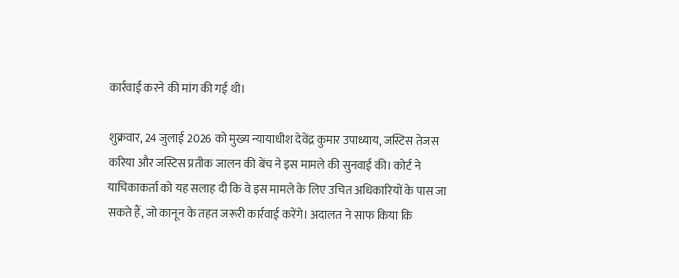कार्रवाई करने की मांग की गई थी।

शुक्रवार, 24 जुलाई 2026 को मुख्य न्यायाधीश देवेंद्र कुमार उपाध्याय, जस्टिस तेजस करिया और जस्टिस प्रतीक जालन की बेंच ने इस मामले की सुनवाई की। कोर्ट ने याचिकाकर्ता को यह सलाह दी कि वे इस मामले के लिए उचित अधिकारियों के पास जा सकते हैं, जो कानून के तहत जरूरी कार्रवाई करेंगे। अदालत ने साफ किया कि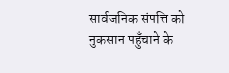सार्वजनिक संपत्ति को नुकसान पहुँचाने के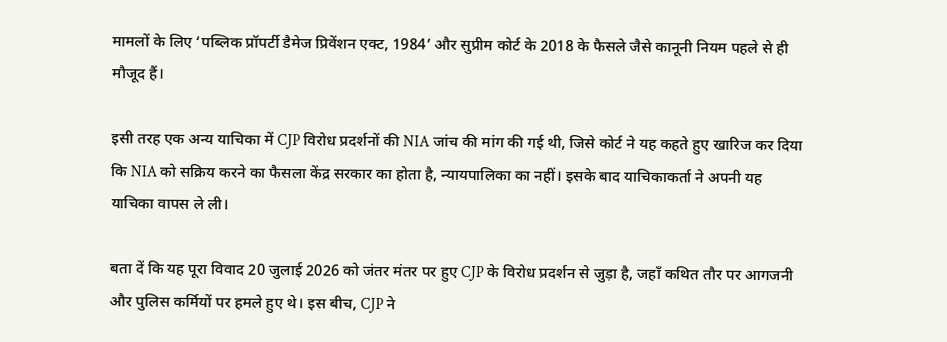मामलों के लिए ‘पब्लिक प्रॉपर्टी डैमेज प्रिवेंशन एक्ट, 1984’ और सुप्रीम कोर्ट के 2018 के फैसले जैसे कानूनी नियम पहले से ही मौजूद हैं।

इसी तरह एक अन्य याचिका में CJP विरोध प्रदर्शनों की NIA जांच की मांग की गई थी, जिसे कोर्ट ने यह कहते हुए खारिज कर दिया कि NIA को सक्रिय करने का फैसला केंद्र सरकार का होता है, न्यायपालिका का नहीं। इसके बाद याचिकाकर्ता ने अपनी यह याचिका वापस ले ली।

बता दें कि यह पूरा विवाद 20 जुलाई 2026 को जंतर मंतर पर हुए CJP के विरोध प्रदर्शन से जुड़ा है, जहाँ कथित तौर पर आगजनी और पुलिस कर्मियों पर हमले हुए थे। इस बीच, CJP ने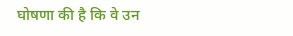घोषणा की है कि वे उन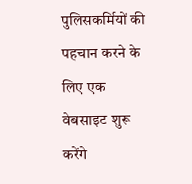पुलिसकर्मियों की पहचान करने के लिए एक वेबसाइट शुरू करेंगे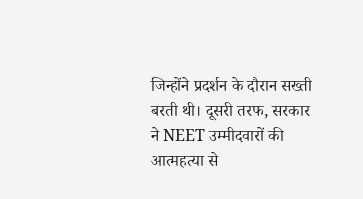जिन्होंने प्रदर्शन के दौरान सख्ती बरती थी। दूसरी तरफ, सरकार ने NEET उम्मीदवारों की आत्महत्या से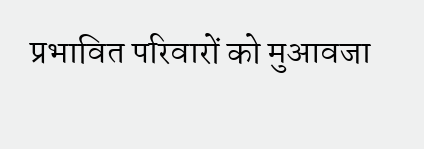प्रभावित परिवारों को मुआवजा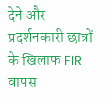देने और प्रदर्शनकारी छात्रों के खिलाफ FIR वापस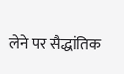लेने पर सैद्धांतिक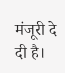मंजूरी दे दी है।